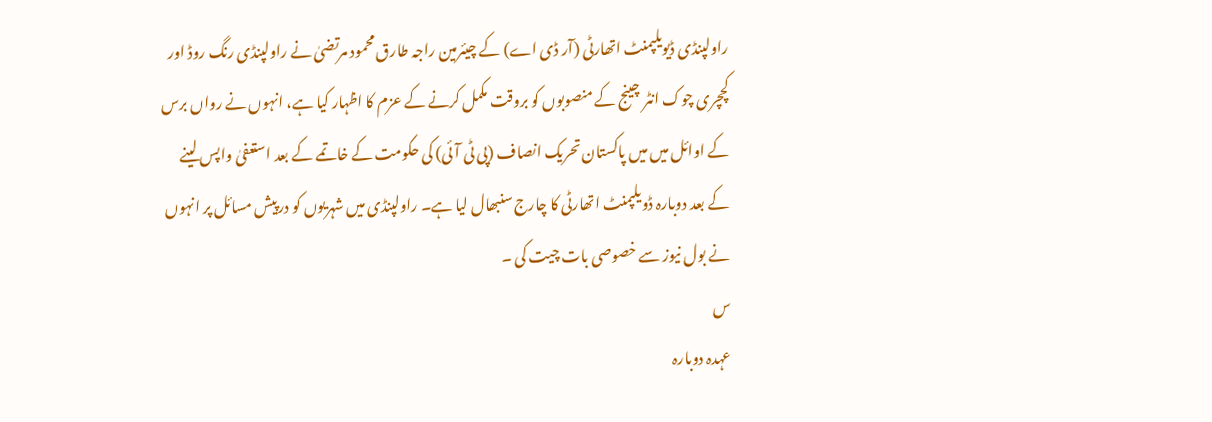راولپنڈی ڈیویلپمنٹ اتھارٹی (آر ڈی اے) کے چیئرمین راجہ طارق محمود مرتضیٰ نے راولپنڈی رنگ روڈ اور کچچری چوک انٹر چینج کے منصوبوں کو بروقت مکمل کرنے کے عزم کا اظہار کیا ہے، انہوں نے رواں برس کے اوائل میں میں پاکستان تحریک انصاف (پی ٹی آئی) کی حکومت کے خاتمے کے بعد استعفیٰ واپس لینے کے بعد دوبارہ ڈویلپمنٹ اتھارٹی کا چارج سنبھال لیا ہے۔ راولپنڈی میں شہریوں کو درپیش مسائل پر انہوں نے بول نیوز سے خصوصی بات چیت کی ۔
س
عہدہ دوبارہ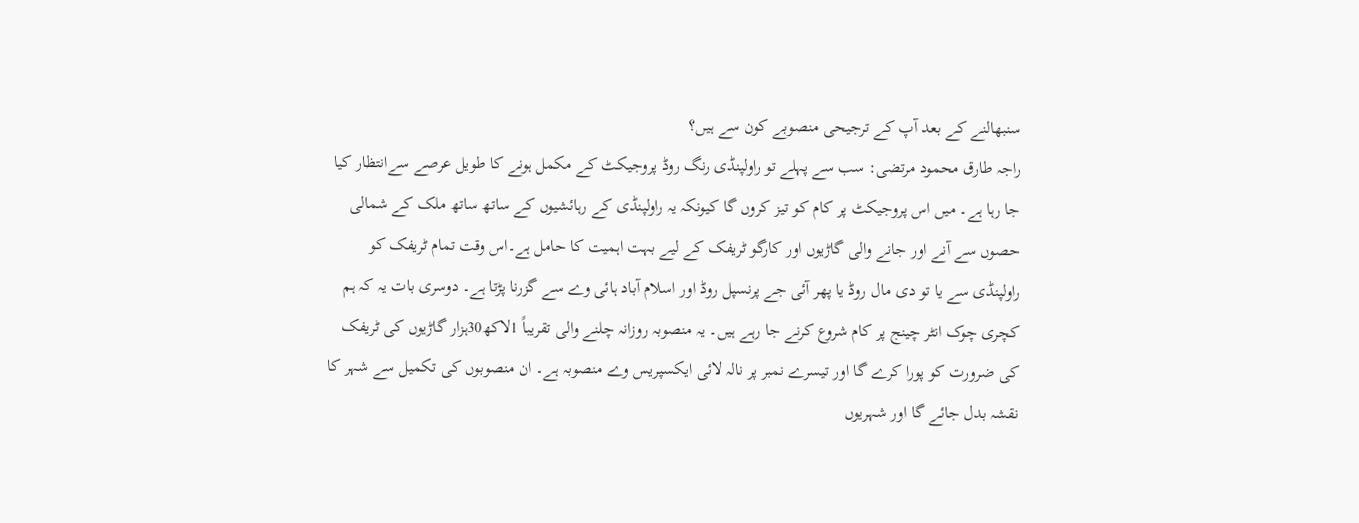سنبھالنے کے بعد آپ کے ترجیحی منصوبے کون سے ہیں؟
راجہ طارق محمود مرتضی: سب سے پہلے تو راولپنڈی رنگ روڈ پروجیکٹ کے مکمل ہونے کا طویل عرصے سےانتظار کیا جا رہا ہے۔ میں اس پروجیکٹ پر کام کو تیز کروں گا کیونکہ یہ راولپنڈی کے رہائشیوں کے ساتھ ساتھ ملک کے شمالی حصوں سے آنے اور جانے والی گاڑیوں اور کارگو ٹریفک کے لیے بہت اہمیت کا حامل ہے۔اس وقت تمام ٹریفک کو راولپنڈی سے یا تو دی مال روڈ یا پھر آئی جے پرنسپل روڈ اور اسلام آباد ہائی وے سے گزرنا پڑتا ہے۔ دوسری بات یہ کہ ہم کچری چوک انٹر چینج پر کام شروع کرنے جا رہے ہیں۔ یہ منصوبہ روزانہ چلنے والی تقریباً 1لاکھ30ہزار گاڑیوں کی ٹریفک کی ضرورت کو پورا کرے گا اور تیسرے نمبر پر نالہ لائی ایکسپریس وے منصوبہ ہے۔ ان منصوبوں کی تکمیل سے شہر کا نقشہ بدل جائے گا اور شہریوں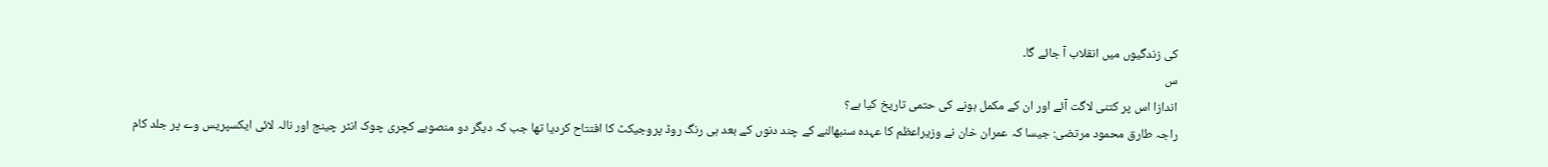کی زندگیوں میں انقلاب آ جائے گا۔
س
اندازا اس پر کتنی لاگت آئے اور ان کے مکمل ہونے کی حتمی تاریخ کیا ہے؟
راجہ طارق محمود مرتضی: جیسا کہ عمران خان نے وزیراعظم کا عہدہ سنبھالنے کے چند دنوں کے بعد ہی رنگ روڈ پروجیکٹ کا افتتاح کردیا تھا جب کہ دیگر دو منصوبے کچری چوک انٹر چینج اور نالہ لائی ایکسپریس وے پر جلد کام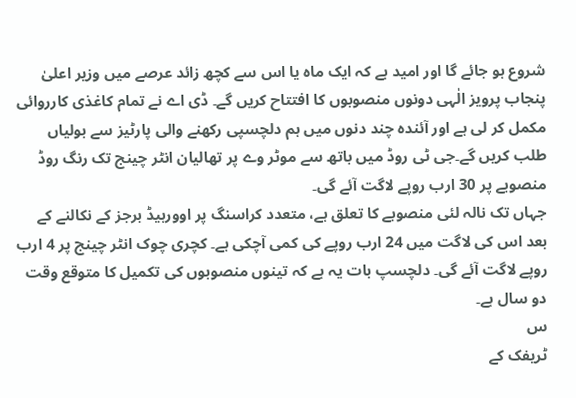شروع ہو جائے گا اور امید ہے کہ ایک ماہ یا اس سے کچھ زائد عرصے میں وزیر اعلیٰ پنجاب پرویز الٰہی دونوں منصوبوں کا افتتاح کریں گے۔ ڈی اے نے تمام کاغذی کارروائی مکمل کر لی ہے اور آئندہ چند دنوں میں ہم دلچسپی رکھنے والی پارٹیز سے بولیاں طلب کریں گے۔جی ٹی روڈ میں باتھ سے موٹر وے پر تھالیان انٹر چینج تک رنگ روڈ منصوبے پر 30 ارب روپے لاگت آئے گی۔
جہاں تک نالہ لئی منصوبے کا تعلق ہے، متعدد کراسنگ پر اوورہیڈ برجز کے نکالنے کے بعد اس کی لاگت میں 24 ارب روپے کی کمی آچکی ہے۔ کچری چوک انٹر چینج پر 4 ارب روپے لاگت آئے گی۔ دلچسپ بات یہ ہے کہ تینوں منصوبوں کی تکمیل کا متوقع وقت دو سال ہے۔
س
ٹریفک کے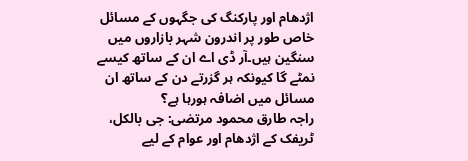اژدھام اور پارکنگ کی جگہوں کے مسائل خاص طور پر اندرون شہر بازاروں میں سنگین ہیں۔آر ڈی اے ان کے ساتھ کیسے نمٹے گا کیونکہ ہر گزرتے دن کے ساتھ ان مسائل میں اضافہ ہورہا ہے؟
راجہ طارق محمود مرتضی: جی بالکل، ٹریفک کے اژدھام اور عوام کے لیے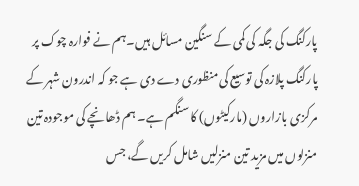پارکنگ کی جگہ کی کمی کے سنگین مسائل ہیں۔ہم نے فوارہ چوک پر پارکنگ پلازہ کی توسیع کی منظوری دے دی ہے جو کہ اندرون شہر کے مرکزی بازاروں (مارکیٹوں) کا سنگم ہے۔ ہم ڈھانچے کی موجودہ تین منزلوں میں مزید تین منزلیں شامل کریں گے، جس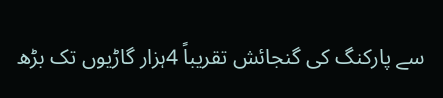سے پارکنگ کی گنجائش تقریباً 4ہزار گاڑیوں تک بڑھ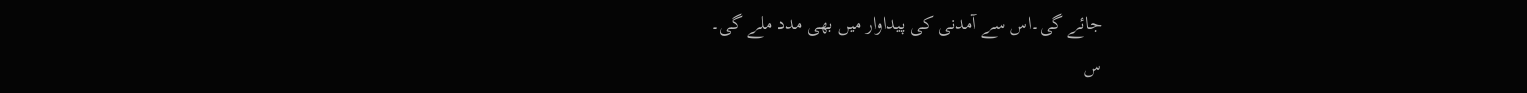جائے گی۔اس سے آمدنی کی پیداوار میں بھی مدد ملے گی۔
س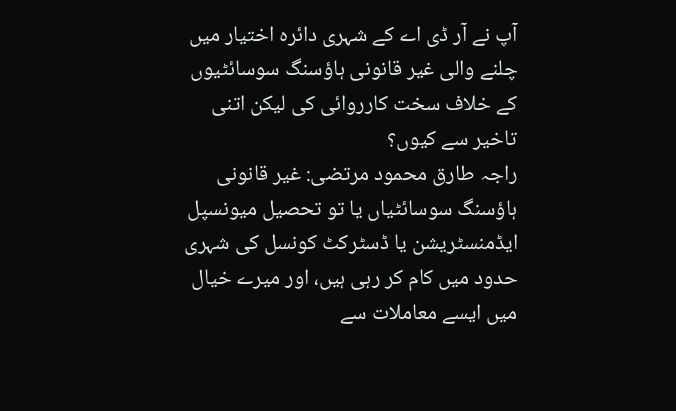آپ نے آر ڈی اے کے شہری دائرہ اختیار میں چلنے والی غیر قانونی ہاؤسنگ سوسائٹیوں کے خلاف سخت کارروائی کی لیکن اتنی تاخیر سے کیوں؟
راجہ طارق محمود مرتضی: غیر قانونی ہاؤسنگ سوسائٹیاں یا تو تحصیل میونسپل ایڈمنسٹریشن یا ڈسٹرکٹ کونسل کی شہری حدود میں کام کر رہی ہیں، اور میرے خیال میں ایسے معاملات سے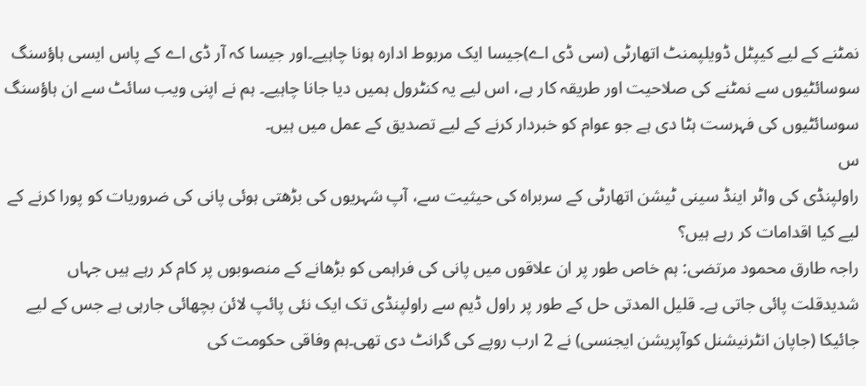نمٹنے کے لیے کیپٹل ڈویلپمنٹ اتھارٹی (سی ڈی اے)جیسا ایک مربوط ادارہ ہونا چاہیے۔اور جیسا کہ آر ڈی اے کے پاس ایسی ہاؤسنگ سوسائٹیوں سے نمٹنے کی صلاحیت اور طریقہ کار ہے، اس لیے یہ کنٹرول ہمیں دیا جانا چاہیے۔ ہم نے اپنی ویب سائٹ سے ان ہاؤسنگ سوسائٹیوں کی فہرست ہٹا دی ہے جو عوام کو خبردار کرنے کے لیے تصدیق کے عمل میں ہیں۔
س
راولپنڈی کی واٹر اینڈ سینی ٹیشن اتھارٹی کے سربراہ کی حیثیت سے، آپ شہریوں کی بڑھتی ہوئی پانی کی ضروریات کو پورا کرنے کے لیے کیا اقدامات کر رہے ہیں؟
راجہ طارق محمود مرتضی: ہم خاص طور پر ان علاقوں میں پانی کی فراہمی کو بڑھانے کے منصوبوں پر کام کر رہے ہیں جہاں شدیدقلت پائی جاتی ہے۔ قلیل المدتی حل کے طور پر راول ڈیم سے راولپنڈی تک ایک نئی پائپ لائن بچھائی جارہی ہے جس کے لیے جائیکا (جاپان انٹرنیشنل کوآپریشن ایجنسی) نے 2 ارب روپے کی گرانٹ دی تھی۔ہم وفاقی حکومت کی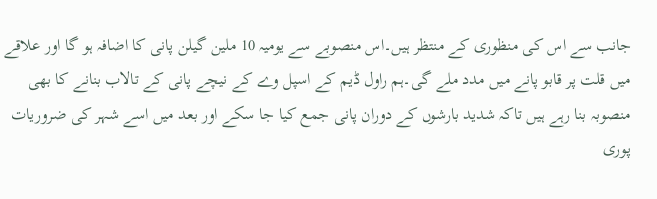جانب سے اس کی منظوری کے منتظر ہیں۔اس منصوبے سے یومیہ 10 ملین گیلن پانی کا اضافہ ہو گا اور علاقے میں قلت پر قابو پانے میں مدد ملے گی۔ہم راول ڈیم کے اسپل وے کے نیچے پانی کے تالاب بنانے کا بھی منصوبہ بنا رہے ہیں تاکہ شدید بارشوں کے دوران پانی جمع کیا جا سکے اور بعد میں اسے شہر کی ضروریات پوری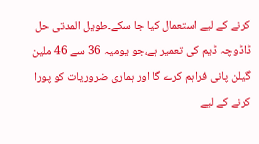کرنے کے لیے استعمال کیا جا سکے۔طویل المدتی حل ڈاڈوچہ ڈیم کی تعمیر ہے،جو یومیہ 36 سے 46 ملین گیلن پانی فراہم کرے گا اور ہماری ضروریات کو پورا کرنے کے لیے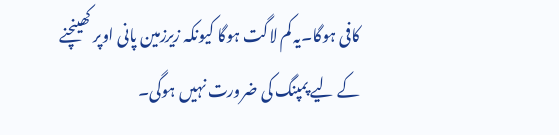کافی ہوگا۔یہ کم لاگت ہوگا کیونکہ زیرزمین پانی اوپر کھینچنے کے لیے پمپنگ کی ضرورت نہیں ہوگی۔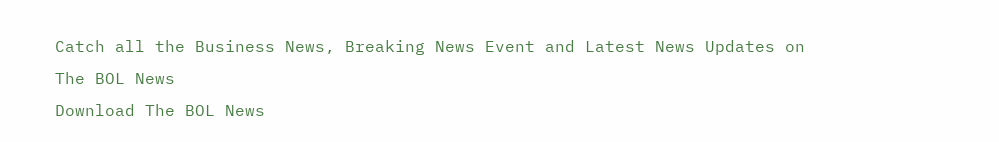Catch all the Business News, Breaking News Event and Latest News Updates on The BOL News
Download The BOL News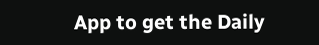App to get the Daily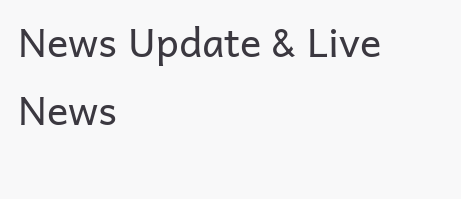News Update & Live News